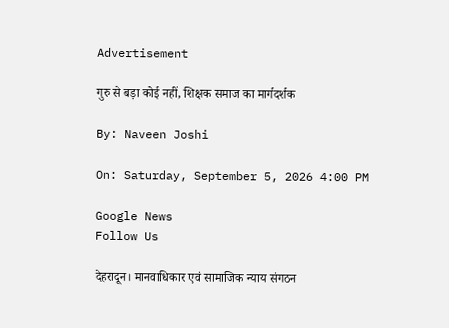Advertisement

गुरु से बड़ा कोई नहीं, शिक्षक समाज का मार्गदर्शक

By: Naveen Joshi

On: Saturday, September 5, 2026 4:00 PM

Google News
Follow Us

देहरादून। मानवाधिकार एवं सामाजिक न्याय संगठन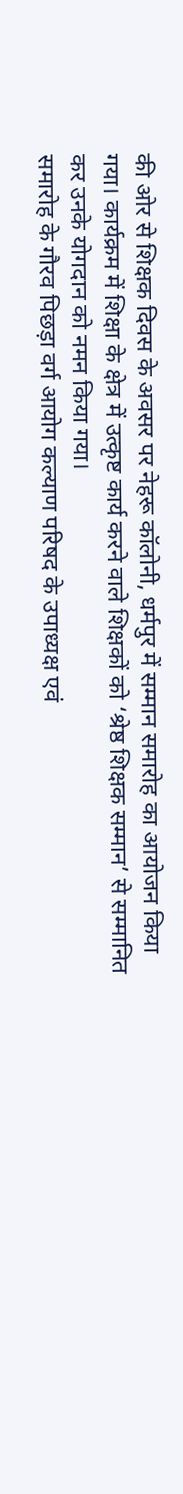की ओर से शिक्षक दिवस के अवसर पर नेहरू कॉलोनी, धर्मपुर में सम्मान समारोह का आयोजन किया गया। कार्यक्रम में शिक्षा के क्षेत्र में उत्कृष्ट कार्य करने वाले शिक्षकों को ‘श्रेष्ठ शिक्षक सम्मान’ से सम्मानित कर उनके योगदान को नमन किया गया।
समारोह के गौरव पिछड़ा वर्ग आयोग कल्याण परिषद के उपाध्यक्ष एवं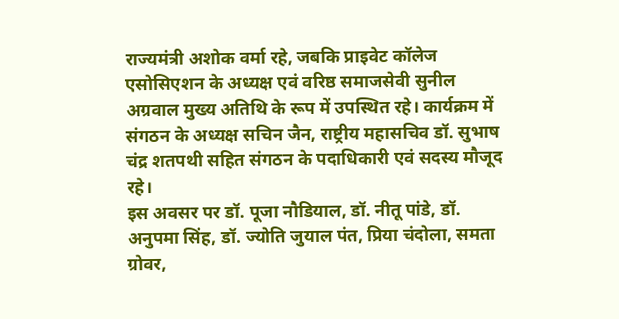राज्यमंत्री अशोक वर्मा रहे, जबकि प्राइवेट कॉलेज एसोसिएशन के अध्यक्ष एवं वरिष्ठ समाजसेवी सुनील अग्रवाल मुख्य अतिथि के रूप में उपस्थित रहे। कार्यक्रम में संगठन के अध्यक्ष सचिन जैन, राष्ट्रीय महासचिव डॉ. सुभाष चंद्र शतपथी सहित संगठन के पदाधिकारी एवं सदस्य मौजूद रहे।
इस अवसर पर डॉ. पूजा नौडियाल, डॉ. नीतू पांडे, डॉ. अनुपमा सिंह, डॉ. ज्योति जुयाल पंत, प्रिया चंदोला, समता ग्रोवर,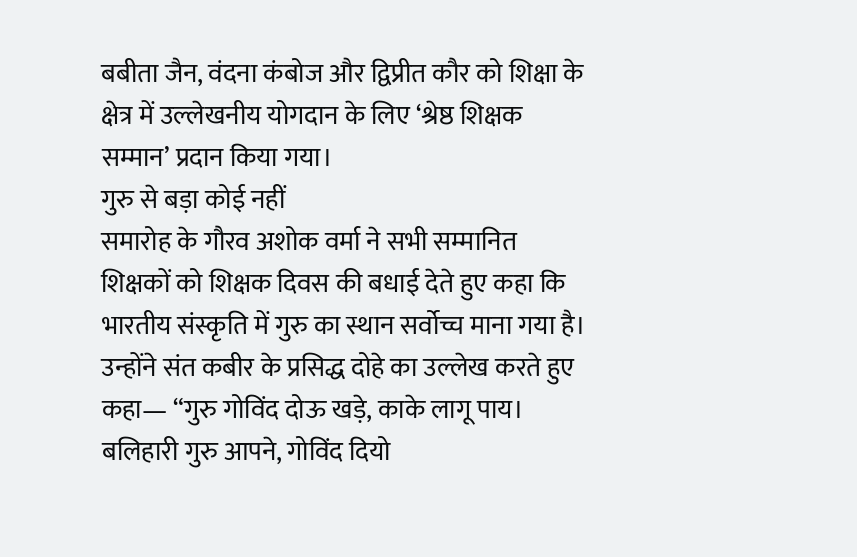बबीता जैन, वंदना कंबोज और द्विप्रीत कौर को शिक्षा के क्षेत्र में उल्लेखनीय योगदान के लिए ‘श्रेष्ठ शिक्षक सम्मान’ प्रदान किया गया।
गुरु से बड़ा कोई नहीं
समारोह के गौरव अशोक वर्मा ने सभी सम्मानित शिक्षकों को शिक्षक दिवस की बधाई देते हुए कहा कि भारतीय संस्कृति में गुरु का स्थान सर्वोच्च माना गया है। उन्होंने संत कबीर के प्रसिद्ध दोहे का उल्लेख करते हुए कहा— “गुरु गोविंद दोऊ खड़े, काके लागू पाय। बलिहारी गुरु आपने, गोविंद दियो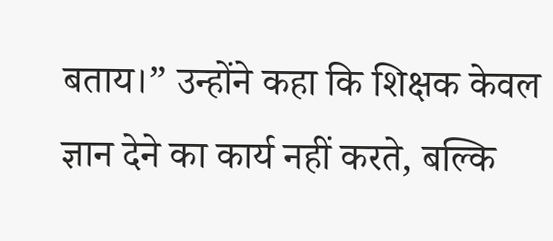बताय।” उन्होंने कहा कि शिक्षक केवल ज्ञान देने का कार्य नहीं करते, बल्कि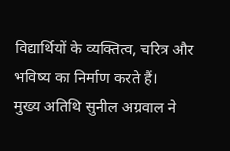विद्यार्थियों के व्यक्तित्व, चरित्र और भविष्य का निर्माण करते हैं।
मुख्य अतिथि सुनील अग्रवाल ने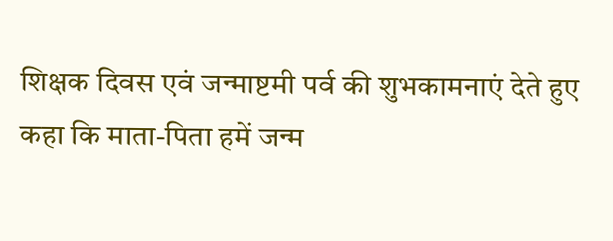शिक्षक दिवस एवं जन्माष्टमी पर्व की शुभकामनाएं देते हुए कहा कि माता-पिता हमें जन्म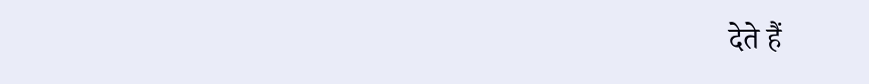देते हैं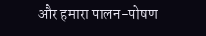और हमारा पालन-पोषण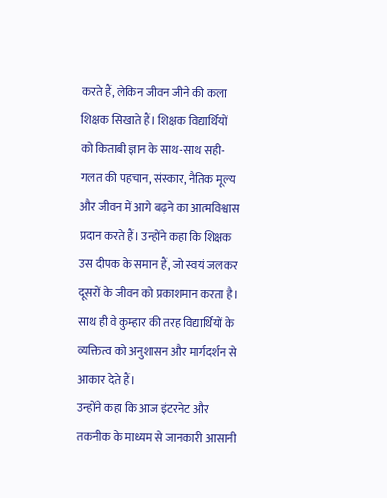करते हैं, लेकिन जीवन जीने की कला शिक्षक सिखाते हैं। शिक्षक विद्यार्थियों को किताबी ज्ञान के साथ-साथ सही-गलत की पहचान, संस्कार, नैतिक मूल्य और जीवन में आगे बढ़ने का आत्मविश्वास प्रदान करते हैं। उन्होंने कहा कि शिक्षक उस दीपक के समान हैं, जो स्वयं जलकर दूसरों के जीवन को प्रकाशमान करता है। साथ ही वे कुम्हार की तरह विद्यार्थियों के व्यक्तित्व को अनुशासन और मार्गदर्शन से आकार देते हैं।
उन्होंने कहा कि आज इंटरनेट और तकनीक के माध्यम से जानकारी आसानी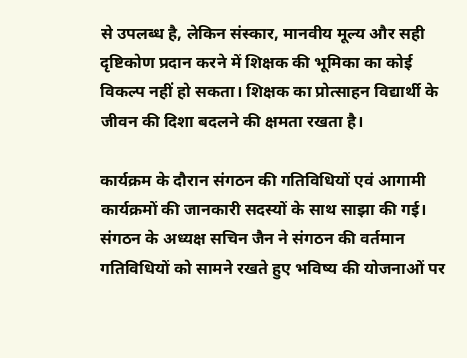से उपलब्ध है, लेकिन संस्कार, मानवीय मूल्य और सही दृष्टिकोण प्रदान करने में शिक्षक की भूमिका का कोई विकल्प नहीं हो सकता। शिक्षक का प्रोत्साहन विद्यार्थी के जीवन की दिशा बदलने की क्षमता रखता है।

कार्यक्रम के दौरान संगठन की गतिविधियों एवं आगामी कार्यक्रमों की जानकारी सदस्यों के साथ साझा की गई। संगठन के अध्यक्ष सचिन जैन ने संगठन की वर्तमान गतिविधियों को सामने रखते हुए भविष्य की योजनाओं पर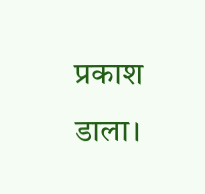प्रकाश डाला।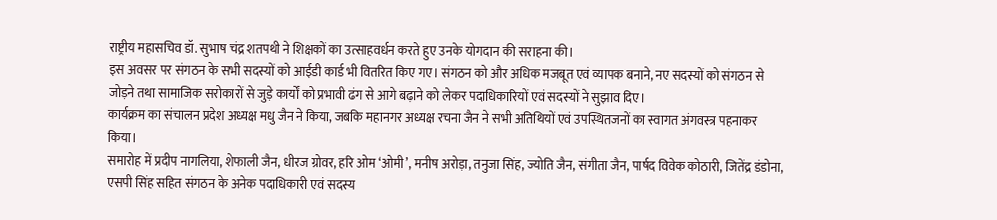राष्ट्रीय महासचिव डॉ. सुभाष चंद्र शतपथी ने शिक्षकों का उत्साहवर्धन करते हुए उनके योगदान की सराहना की।
इस अवसर पर संगठन के सभी सदस्यों को आईडी कार्ड भी वितरित किए गए। संगठन को और अधिक मजबूत एवं व्यापक बनाने, नए सदस्यों को संगठन से जोड़ने तथा सामाजिक सरोकारों से जुड़े कार्यों को प्रभावी ढंग से आगे बढ़ाने को लेकर पदाधिकारियों एवं सदस्यों ने सुझाव दिए।
कार्यक्रम का संचालन प्रदेश अध्यक्ष मधु जैन ने किया, जबकि महानगर अध्यक्ष रचना जैन ने सभी अतिथियों एवं उपस्थितजनों का स्वागत अंगवस्त्र पहनाकर किया।
समारोह में प्रदीप नागलिया, शेफाली जैन, धीरज ग्रोवर, हरि ओम ‘ओमी’, मनीष अरोड़ा, तनुजा सिंह, ज्योति जैन, संगीता जैन, पार्षद विवेक कोठारी, जितेंद्र डंडोना, एसपी सिंह सहित संगठन के अनेक पदाधिकारी एवं सदस्य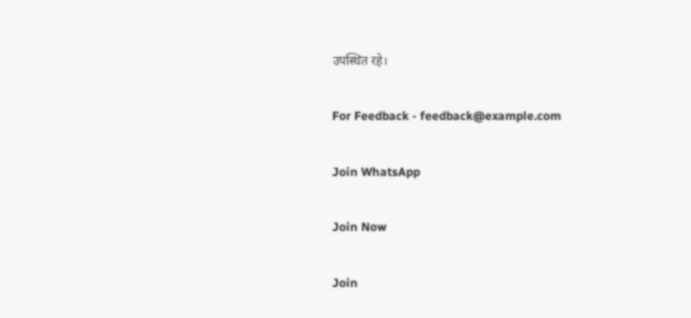उपस्थित रहे।

For Feedback - feedback@example.com

Join WhatsApp

Join Now

Join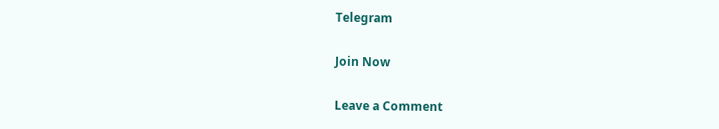Telegram

Join Now

Leave a Comment